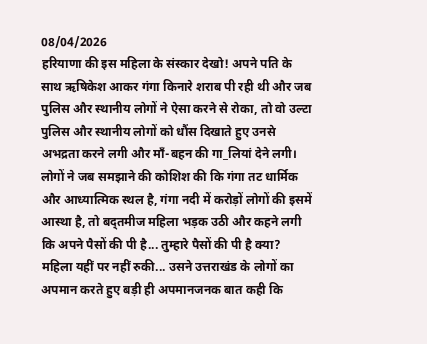08/04/2026
हरियाणा की इस महिला के संस्कार देखो! अपने पति के साथ ऋषिकेश आकर गंगा किनारे शराब पी रही थी और जब पुलिस और स्थानीय लोगों ने ऐसा करने से रोका, तो वो उल्टा पुलिस और स्थानीय लोगों को धौंस दिखाते हुए उनसे अभद्रता करने लगी और माँ-बहन की गा_लियां देने लगी। लोगों ने जब समझाने की कोशिश की कि गंगा तट धार्मिक और आध्यात्मिक स्थल है, गंगा नदी में करोड़ों लोगों की इसमें आस्था है, तो बद्तमीज महिला भड़क उठी और कहने लगी कि अपने पैसों की पी है... तुम्हारे पैसों की पी है क्या?
महिला यहीं पर नहीं रुकी... उसने उत्तराखंड के लोगों का अपमान करते हुए बड़ी ही अपमानजनक बात कही कि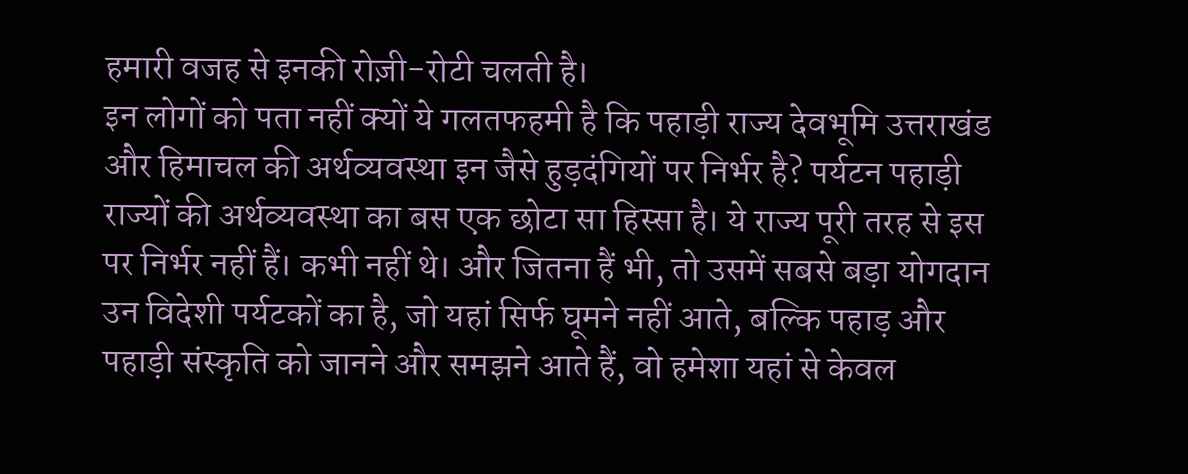हमारी वजह से इनकी रोज़ी-रोटी चलती है।
इन लोगों को पता नहीं क्यों ये गलतफहमी है कि पहाड़ी राज्य देवभूमि उत्तराखंड और हिमाचल की अर्थव्यवस्था इन जैसे हुड़दंगियों पर निर्भर है? पर्यटन पहाड़ी राज्यों की अर्थव्यवस्था का बस एक छोटा सा हिस्सा है। ये राज्य पूरी तरह से इस पर निर्भर नहीं हैं। कभी नहीं थे। और जितना हैं भी, तो उसमें सबसे बड़ा योगदान उन विदेशी पर्यटकों का है, जो यहां सिर्फ घूमने नहीं आते, बल्कि पहाड़ और पहाड़ी संस्कृति को जानने और समझने आते हैं, वो हमेशा यहां से केवल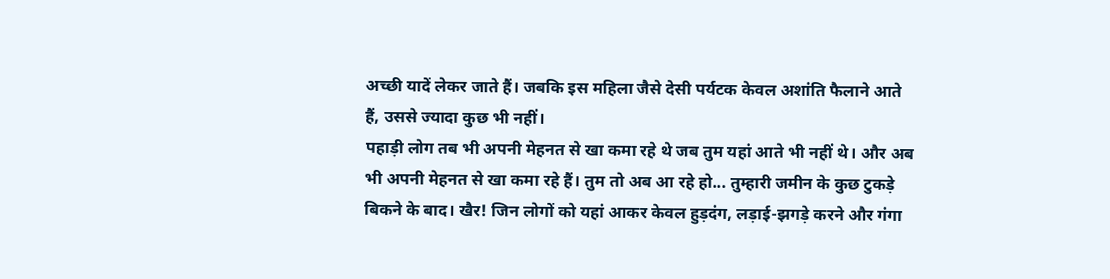अच्छी यादें लेकर जाते हैं। जबकि इस महिला जैसे देसी पर्यटक केवल अशांति फैलाने आते हैं, उससे ज्यादा कुछ भी नहीं।
पहाड़ी लोग तब भी अपनी मेहनत से खा कमा रहे थे जब तुम यहां आते भी नहीं थे। और अब भी अपनी मेहनत से खा कमा रहे हैं। तुम तो अब आ रहे हो... तुम्हारी जमीन के कुछ टुकड़े बिकने के बाद। खैर! जिन लोगों को यहां आकर केवल हुड़दंग, लड़ाई-झगड़े करने और गंगा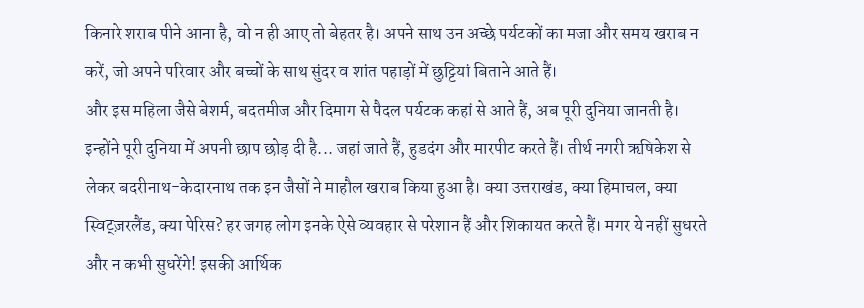किनारे शराब पीने आना है, वो न ही आए तो बेहतर है। अपने साथ उन अच्छे पर्यटकों का मजा और समय खराब न करें, जो अपने परिवार और बच्चों के साथ सुंदर व शांत पहाड़ों में छुट्टियां बिताने आते हैं।
और इस महिला जैसे बेशर्म, बदतमीज और दिमाग से पैदल पर्यटक कहां से आते हैं, अब पूरी दुनिया जानती है। इन्होंने पूरी दुनिया में अपनी छाप छोड़ दी है... जहां जाते हैं, हुडदंग और मारपीट करते हैं। तीर्थ नगरी ऋषिकेश से लेकर बदरीनाथ-केदारनाथ तक इन जैसों ने माहौल खराब किया हुआ है। क्या उत्तराखंड, क्या हिमाचल, क्या स्विट्ज़रलैंड, क्या पेरिस? हर जगह लोग इनके ऐसे व्यवहार से परेशान हैं और शिकायत करते हैं। मगर ये नहीं सुधरते और न कभी सुधरेंगे! इसकी आर्थिक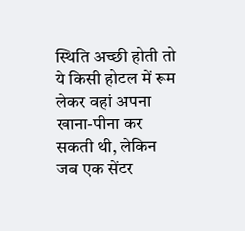स्थिति अच्छी होती तो ये किसी होटल में रूम लेकर वहां अपना खाना-पीना कर सकती थी, लेकिन जब एक सेंटर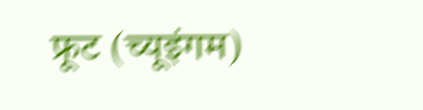फ्रूट (च्यूइंगम)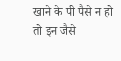खाने के पी पैसे न हो तो इन जैसे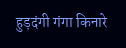हुड़दंगी गंगा किनारे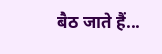बैठ जाते हैं...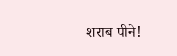शराब पीने!